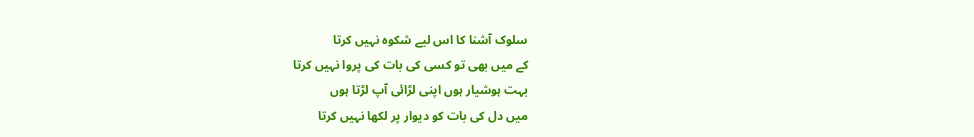سلوک آشنا کا اس لیے شکوہ نہیں کرتا
کے میں بھی تو کسی کی بات کی پروا نہیں کرتا
بہت ہوشیار ہوں اپنی لڑائی آپ لڑتا ہوں
میں دل کی بات کو دیوار پر لکھا نہیں کرتا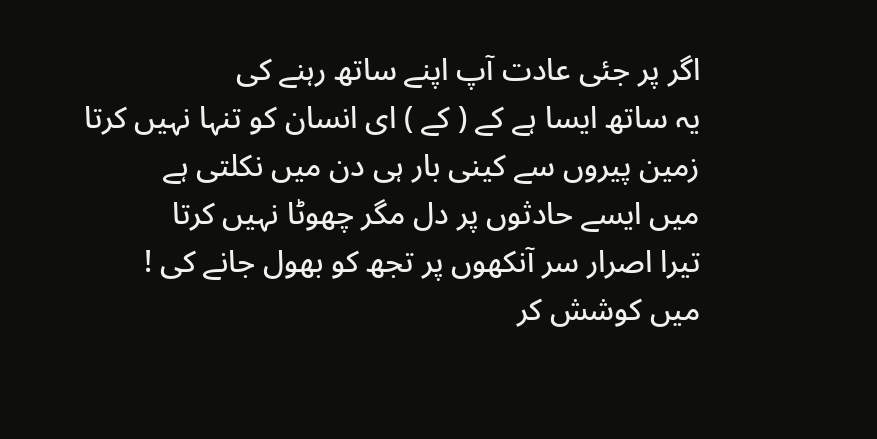اگر پر جئی عادت آپ اپنے ساتھ رہنے کی
یہ ساتھ ایسا ہے کے ( کے ) ای انسان کو تنہا نہیں کرتا
زمین پیروں سے کینی بار ہی دن میں نکلتی ہے
میں ایسے حادثوں پر دل مگر چھوٹا نہیں کرتا
تیرا اصرار سر آنکھوں پر تجھ کو بھول جانے کی !
میں کوشش کر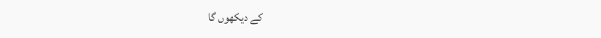کے دیکھوں گا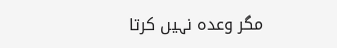مگر وعدہ نہیں کرتا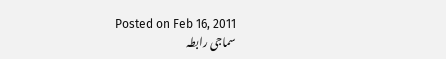Posted on Feb 16, 2011
سماجی رابطہ